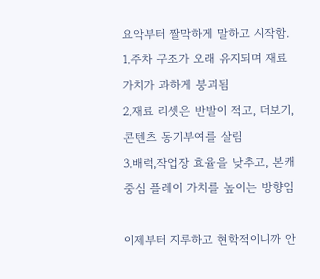요악부터 짤막하게 말하고 시작함.
1.주차 구조가 오래 유지되며 재료 가치가 과하게 붕괴됨
2.재료 리셋은 반발이 적고, 더보기,콘텐츠 동기부여를 살림
3.배럭,작업장 효율을 낮추고, 본캐 중심 플레이 가치를 높이는 방향임

이제부터 지루하고 현학적이니까 안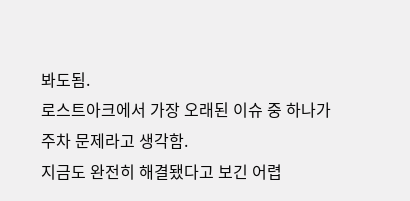봐도됨.
로스트아크에서 가장 오래된 이슈 중 하나가 주차 문제라고 생각함.
지금도 완전히 해결됐다고 보긴 어렵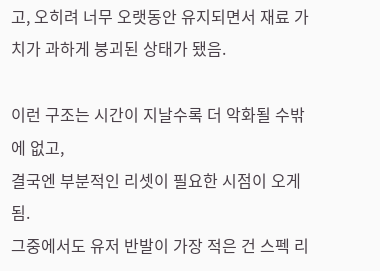고, 오히려 너무 오랫동안 유지되면서 재료 가치가 과하게 붕괴된 상태가 됐음.

이런 구조는 시간이 지날수록 더 악화될 수밖에 없고,
결국엔 부분적인 리셋이 필요한 시점이 오게 됨.
그중에서도 유저 반발이 가장 적은 건 스펙 리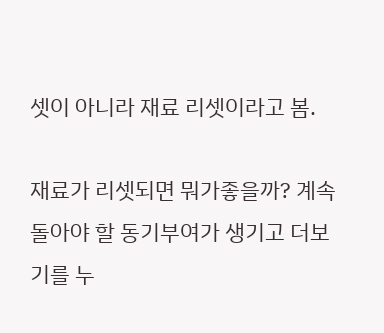셋이 아니라 재료 리셋이라고 봄.

재료가 리셋되면 뭐가좋을까? 계속 돌아야 할 동기부여가 생기고 더보기를 누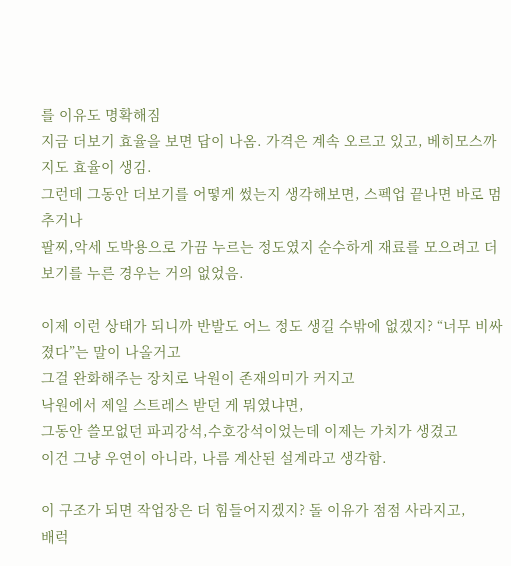를 이유도 명확해짐
지금 더보기 효율을 보면 답이 나옴. 가격은 계속 오르고 있고, 베히모스까지도 효율이 생김.
그런데 그동안 더보기를 어떻게 썼는지 생각해보면, 스펙업 끝나면 바로 멈추거나
팔찌,악세 도박용으로 가끔 누르는 정도였지 순수하게 재료를 모으려고 더보기를 누른 경우는 거의 없었음.

이제 이런 상태가 되니까 반발도 어느 정도 생길 수밖에 없겠지? “너무 비싸졌다”는 말이 나올거고
그걸 완화해주는 장치로 낙원이 존재의미가 커지고
낙원에서 제일 스트레스 받던 게 뭐였냐면,
그동안 쓸모없던 파괴강석,수호강석이었는데 이제는 가치가 생겼고
이건 그냥 우연이 아니라, 나름 계산된 설계라고 생각함.

이 구조가 되면 작업장은 더 힘들어지겠지? 돌 이유가 점점 사라지고,
배럭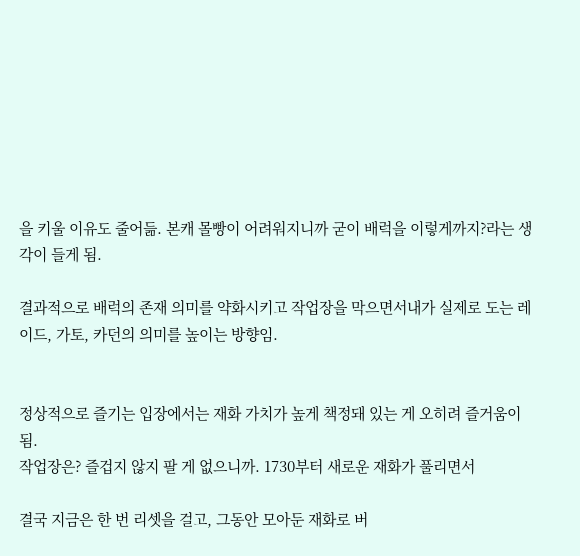을 키울 이유도 줄어듦. 본캐 몰빵이 어려워지니까 굳이 배럭을 이렇게까지?라는 생각이 들게 됨.

결과적으로 배럭의 존재 의미를 약화시키고 작업장을 막으면서내가 실제로 도는 레이드, 가토, 카던의 의미를 높이는 방향임.


정상적으로 즐기는 입장에서는 재화 가치가 높게 책정돼 있는 게 오히려 즐거움이 됨.
작업장은? 즐겁지 않지 팔 게 없으니까. 1730부터 새로운 재화가 풀리면서

결국 지금은 한 번 리셋을 걸고, 그동안 모아둔 재화로 버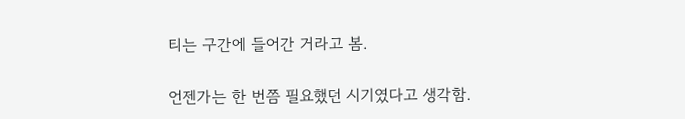티는 구간에 들어간 거라고 봄.

언젠가는 한 번쯤 필요했던 시기였다고 생각함.